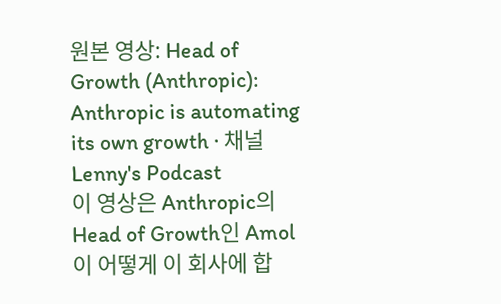원본 영상: Head of Growth (Anthropic): Anthropic is automating its own growth · 채널 Lenny's Podcast
이 영상은 Anthropic의 Head of Growth인 Amol이 어떻게 이 회사에 합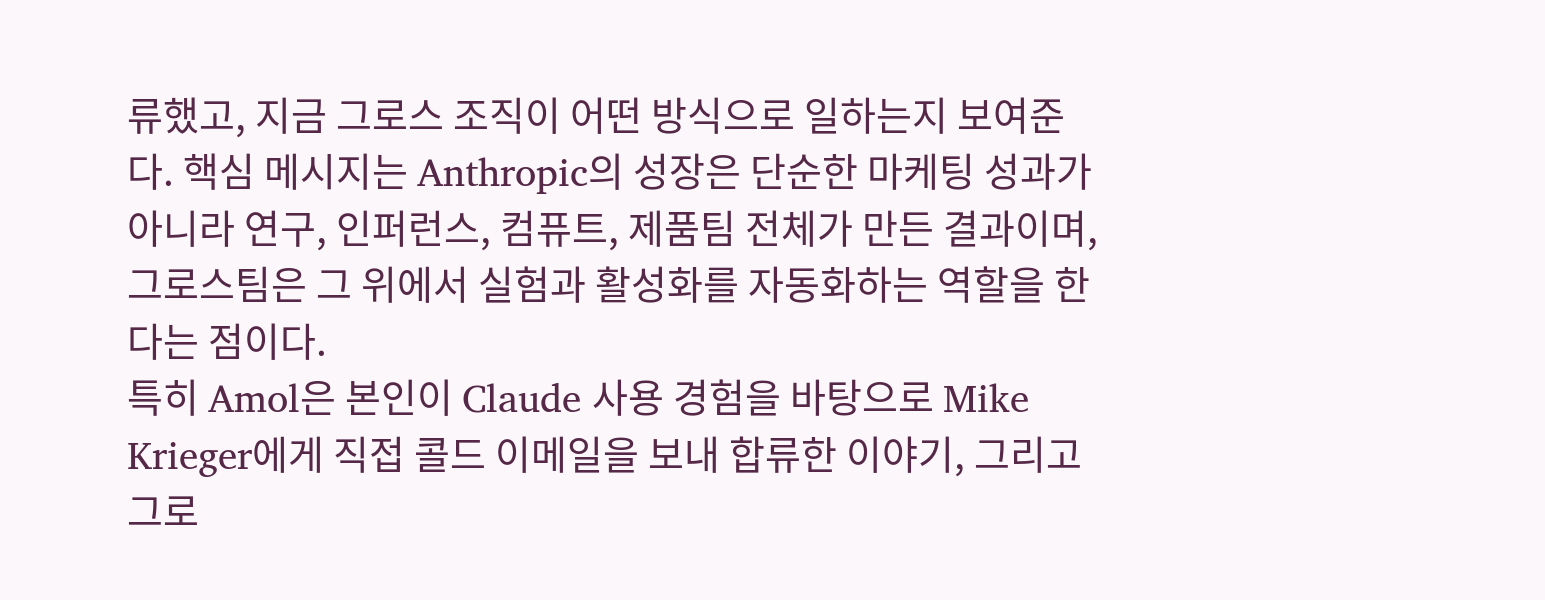류했고, 지금 그로스 조직이 어떤 방식으로 일하는지 보여준다. 핵심 메시지는 Anthropic의 성장은 단순한 마케팅 성과가 아니라 연구, 인퍼런스, 컴퓨트, 제품팀 전체가 만든 결과이며, 그로스팀은 그 위에서 실험과 활성화를 자동화하는 역할을 한다는 점이다.
특히 Amol은 본인이 Claude 사용 경험을 바탕으로 Mike Krieger에게 직접 콜드 이메일을 보내 합류한 이야기, 그리고 그로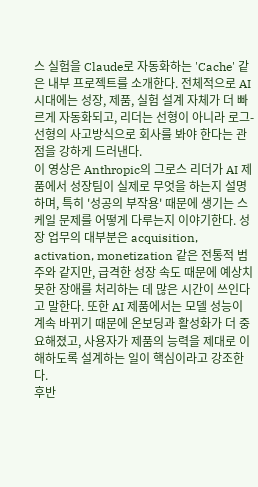스 실험을 Claude로 자동화하는 'Cache' 같은 내부 프로젝트를 소개한다. 전체적으로 AI 시대에는 성장, 제품, 실험 설계 자체가 더 빠르게 자동화되고, 리더는 선형이 아니라 로그-선형의 사고방식으로 회사를 봐야 한다는 관점을 강하게 드러낸다.
이 영상은 Anthropic의 그로스 리더가 AI 제품에서 성장팀이 실제로 무엇을 하는지 설명하며, 특히 '성공의 부작용' 때문에 생기는 스케일 문제를 어떻게 다루는지 이야기한다. 성장 업무의 대부분은 acquisition, activation, monetization 같은 전통적 범주와 같지만, 급격한 성장 속도 때문에 예상치 못한 장애를 처리하는 데 많은 시간이 쓰인다고 말한다. 또한 AI 제품에서는 모델 성능이 계속 바뀌기 때문에 온보딩과 활성화가 더 중요해졌고, 사용자가 제품의 능력을 제대로 이해하도록 설계하는 일이 핵심이라고 강조한다.
후반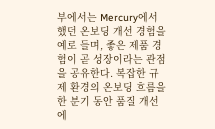부에서는 Mercury에서 했던 온보딩 개선 경험을 예로 들며, 좋은 제품 경험이 곧 성장이라는 관점을 공유한다. 복잡한 규제 환경의 온보딩 흐름을 한 분기 동안 품질 개선에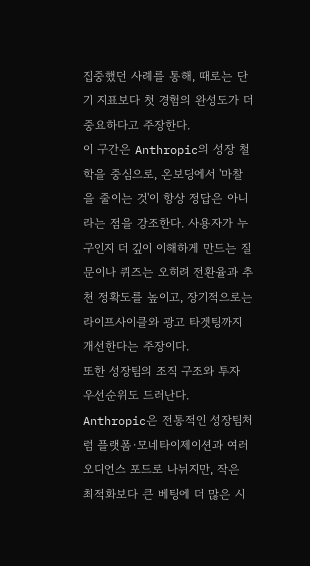집중했던 사례를 통해, 때로는 단기 지표보다 첫 경험의 완성도가 더 중요하다고 주장한다.
이 구간은 Anthropic의 성장 철학을 중심으로, 온보딩에서 '마찰을 줄이는 것'이 항상 정답은 아니라는 점을 강조한다. 사용자가 누구인지 더 깊이 이해하게 만드는 질문이나 퀴즈는 오히려 전환율과 추천 정확도를 높이고, 장기적으로는 라이프사이클와 광고 타겟팅까지 개선한다는 주장이다.
또한 성장팀의 조직 구조와 투자 우선순위도 드러난다. Anthropic은 전통적인 성장팀처럼 플랫폼·모네타이제이션과 여러 오디언스 포드로 나뉘지만, 작은 최적화보다 큰 베팅에 더 많은 시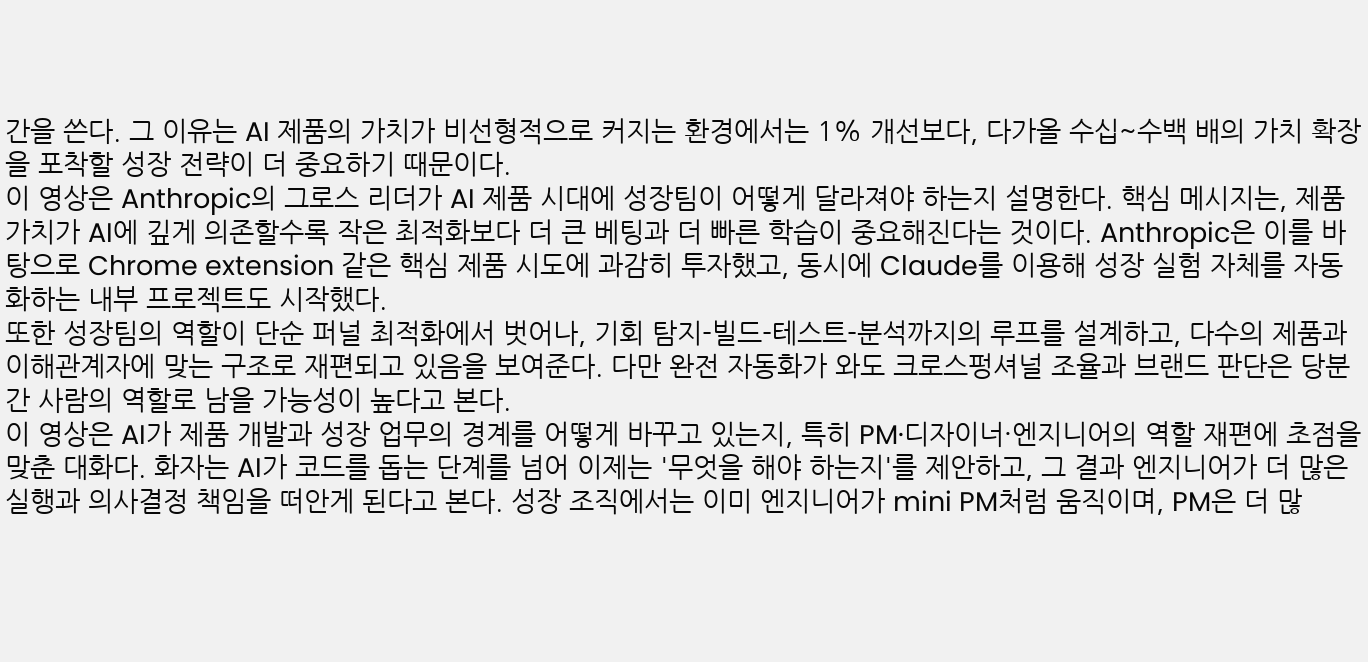간을 쓴다. 그 이유는 AI 제품의 가치가 비선형적으로 커지는 환경에서는 1% 개선보다, 다가올 수십~수백 배의 가치 확장을 포착할 성장 전략이 더 중요하기 때문이다.
이 영상은 Anthropic의 그로스 리더가 AI 제품 시대에 성장팀이 어떻게 달라져야 하는지 설명한다. 핵심 메시지는, 제품 가치가 AI에 깊게 의존할수록 작은 최적화보다 더 큰 베팅과 더 빠른 학습이 중요해진다는 것이다. Anthropic은 이를 바탕으로 Chrome extension 같은 핵심 제품 시도에 과감히 투자했고, 동시에 Claude를 이용해 성장 실험 자체를 자동화하는 내부 프로젝트도 시작했다.
또한 성장팀의 역할이 단순 퍼널 최적화에서 벗어나, 기회 탐지-빌드-테스트-분석까지의 루프를 설계하고, 다수의 제품과 이해관계자에 맞는 구조로 재편되고 있음을 보여준다. 다만 완전 자동화가 와도 크로스펑셔널 조율과 브랜드 판단은 당분간 사람의 역할로 남을 가능성이 높다고 본다.
이 영상은 AI가 제품 개발과 성장 업무의 경계를 어떻게 바꾸고 있는지, 특히 PM·디자이너·엔지니어의 역할 재편에 초점을 맞춘 대화다. 화자는 AI가 코드를 돕는 단계를 넘어 이제는 '무엇을 해야 하는지'를 제안하고, 그 결과 엔지니어가 더 많은 실행과 의사결정 책임을 떠안게 된다고 본다. 성장 조직에서는 이미 엔지니어가 mini PM처럼 움직이며, PM은 더 많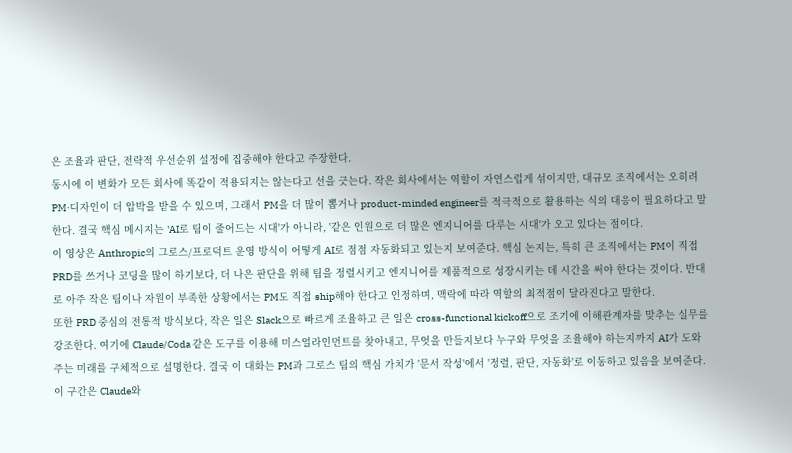은 조율과 판단, 전략적 우선순위 설정에 집중해야 한다고 주장한다.
동시에 이 변화가 모든 회사에 똑같이 적용되지는 않는다고 선을 긋는다. 작은 회사에서는 역할이 자연스럽게 섞이지만, 대규모 조직에서는 오히려 PM·디자인이 더 압박을 받을 수 있으며, 그래서 PM을 더 많이 뽑거나 product-minded engineer를 적극적으로 활용하는 식의 대응이 필요하다고 말한다. 결국 핵심 메시지는 'AI로 팀이 줄어드는 시대'가 아니라, '같은 인원으로 더 많은 엔지니어를 다루는 시대'가 오고 있다는 점이다.
이 영상은 Anthropic의 그로스/프로덕트 운영 방식이 어떻게 AI로 점점 자동화되고 있는지 보여준다. 핵심 논지는, 특히 큰 조직에서는 PM이 직접 PRD를 쓰거나 코딩을 많이 하기보다, 더 나은 판단을 위해 팀을 정렬시키고 엔지니어를 제품적으로 성장시키는 데 시간을 써야 한다는 것이다. 반대로 아주 작은 팀이나 자원이 부족한 상황에서는 PM도 직접 ship해야 한다고 인정하며, 맥락에 따라 역할의 최적점이 달라진다고 말한다.
또한 PRD 중심의 전통적 방식보다, 작은 일은 Slack으로 빠르게 조율하고 큰 일은 cross-functional kickoff으로 조기에 이해관계자를 맞추는 실무를 강조한다. 여기에 Claude/Coda 같은 도구를 이용해 미스얼라인먼트를 찾아내고, 무엇을 만들지보다 누구와 무엇을 조율해야 하는지까지 AI가 도와주는 미래를 구체적으로 설명한다. 결국 이 대화는 PM과 그로스 팀의 핵심 가치가 '문서 작성'에서 '정렬, 판단, 자동화'로 이동하고 있음을 보여준다.
이 구간은 Claude와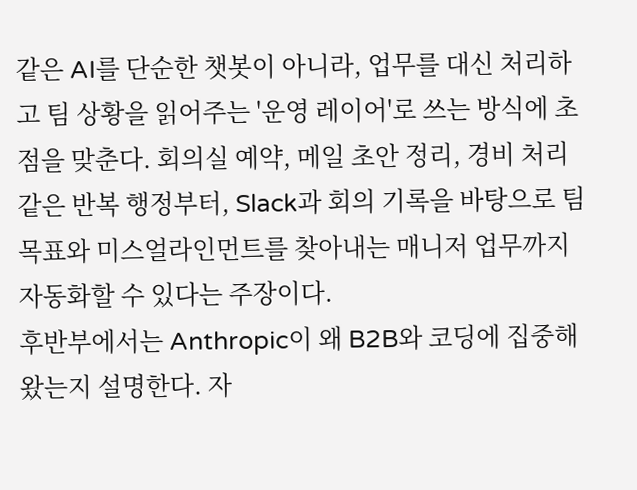같은 AI를 단순한 챗봇이 아니라, 업무를 대신 처리하고 팀 상황을 읽어주는 '운영 레이어'로 쓰는 방식에 초점을 맞춘다. 회의실 예약, 메일 초안 정리, 경비 처리 같은 반복 행정부터, Slack과 회의 기록을 바탕으로 팀 목표와 미스얼라인먼트를 찾아내는 매니저 업무까지 자동화할 수 있다는 주장이다.
후반부에서는 Anthropic이 왜 B2B와 코딩에 집중해 왔는지 설명한다. 자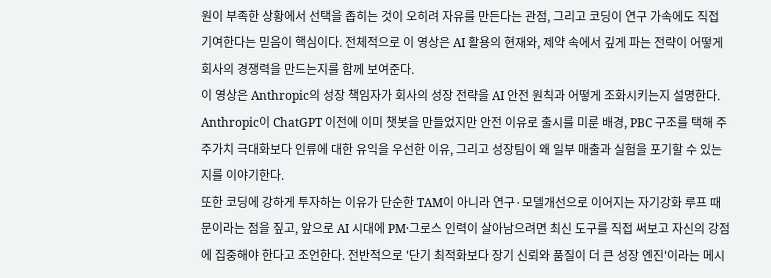원이 부족한 상황에서 선택을 좁히는 것이 오히려 자유를 만든다는 관점, 그리고 코딩이 연구 가속에도 직접 기여한다는 믿음이 핵심이다. 전체적으로 이 영상은 AI 활용의 현재와, 제약 속에서 깊게 파는 전략이 어떻게 회사의 경쟁력을 만드는지를 함께 보여준다.
이 영상은 Anthropic의 성장 책임자가 회사의 성장 전략을 AI 안전 원칙과 어떻게 조화시키는지 설명한다. Anthropic이 ChatGPT 이전에 이미 챗봇을 만들었지만 안전 이유로 출시를 미룬 배경, PBC 구조를 택해 주주가치 극대화보다 인류에 대한 유익을 우선한 이유, 그리고 성장팀이 왜 일부 매출과 실험을 포기할 수 있는지를 이야기한다.
또한 코딩에 강하게 투자하는 이유가 단순한 TAM이 아니라 연구·모델개선으로 이어지는 자기강화 루프 때문이라는 점을 짚고, 앞으로 AI 시대에 PM·그로스 인력이 살아남으려면 최신 도구를 직접 써보고 자신의 강점에 집중해야 한다고 조언한다. 전반적으로 '단기 최적화보다 장기 신뢰와 품질이 더 큰 성장 엔진'이라는 메시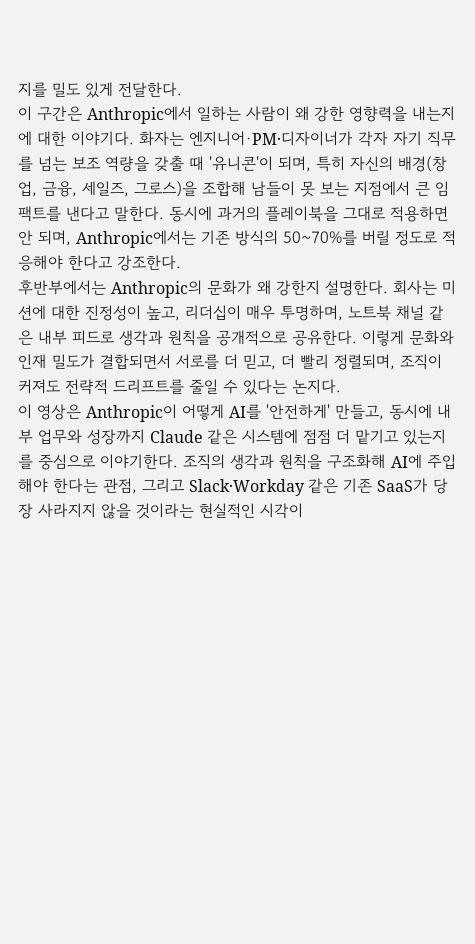지를 밀도 있게 전달한다.
이 구간은 Anthropic에서 일하는 사람이 왜 강한 영향력을 내는지에 대한 이야기다. 화자는 엔지니어·PM·디자이너가 각자 자기 직무를 넘는 보조 역량을 갖출 때 '유니콘'이 되며, 특히 자신의 배경(창업, 금융, 세일즈, 그로스)을 조합해 남들이 못 보는 지점에서 큰 임팩트를 낸다고 말한다. 동시에 과거의 플레이북을 그대로 적용하면 안 되며, Anthropic에서는 기존 방식의 50~70%를 버릴 정도로 적응해야 한다고 강조한다.
후반부에서는 Anthropic의 문화가 왜 강한지 설명한다. 회사는 미션에 대한 진정성이 높고, 리더십이 매우 투명하며, 노트북 채널 같은 내부 피드로 생각과 원칙을 공개적으로 공유한다. 이렇게 문화와 인재 밀도가 결합되면서 서로를 더 믿고, 더 빨리 정렬되며, 조직이 커져도 전략적 드리프트를 줄일 수 있다는 논지다.
이 영상은 Anthropic이 어떻게 AI를 '안전하게' 만들고, 동시에 내부 업무와 성장까지 Claude 같은 시스템에 점점 더 맡기고 있는지를 중심으로 이야기한다. 조직의 생각과 원칙을 구조화해 AI에 주입해야 한다는 관점, 그리고 Slack·Workday 같은 기존 SaaS가 당장 사라지지 않을 것이라는 현실적인 시각이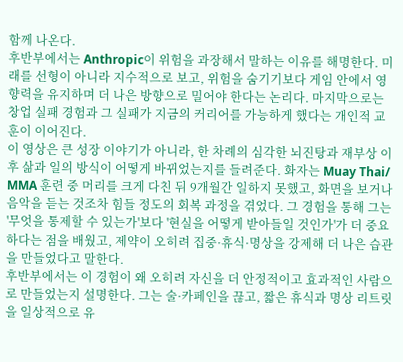함께 나온다.
후반부에서는 Anthropic이 위험을 과장해서 말하는 이유를 해명한다. 미래를 선형이 아니라 지수적으로 보고, 위험을 숨기기보다 게임 안에서 영향력을 유지하며 더 나은 방향으로 밀어야 한다는 논리다. 마지막으로는 창업 실패 경험과 그 실패가 지금의 커리어를 가능하게 했다는 개인적 교훈이 이어진다.
이 영상은 큰 성장 이야기가 아니라, 한 차례의 심각한 뇌진탕과 재부상 이후 삶과 일의 방식이 어떻게 바뀌었는지를 들려준다. 화자는 Muay Thai/ MMA 훈련 중 머리를 크게 다친 뒤 9개월간 일하지 못했고, 화면을 보거나 음악을 듣는 것조차 힘들 정도의 회복 과정을 겪었다. 그 경험을 통해 그는 '무엇을 통제할 수 있는가'보다 '현실을 어떻게 받아들일 것인가'가 더 중요하다는 점을 배웠고, 제약이 오히려 집중·휴식·명상을 강제해 더 나은 습관을 만들었다고 말한다.
후반부에서는 이 경험이 왜 오히려 자신을 더 안정적이고 효과적인 사람으로 만들었는지 설명한다. 그는 술·카페인을 끊고, 짧은 휴식과 명상 리트릿을 일상적으로 유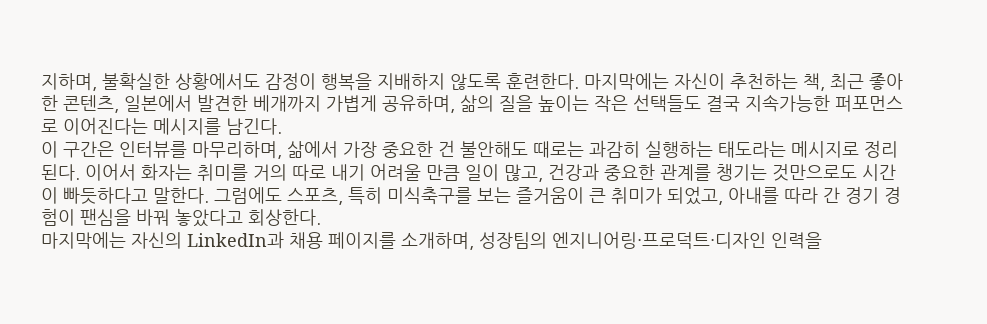지하며, 불확실한 상황에서도 감정이 행복을 지배하지 않도록 훈련한다. 마지막에는 자신이 추천하는 책, 최근 좋아한 콘텐츠, 일본에서 발견한 베개까지 가볍게 공유하며, 삶의 질을 높이는 작은 선택들도 결국 지속가능한 퍼포먼스로 이어진다는 메시지를 남긴다.
이 구간은 인터뷰를 마무리하며, 삶에서 가장 중요한 건 불안해도 때로는 과감히 실행하는 태도라는 메시지로 정리된다. 이어서 화자는 취미를 거의 따로 내기 어려울 만큼 일이 많고, 건강과 중요한 관계를 챙기는 것만으로도 시간이 빠듯하다고 말한다. 그럼에도 스포츠, 특히 미식축구를 보는 즐거움이 큰 취미가 되었고, 아내를 따라 간 경기 경험이 팬심을 바꿔 놓았다고 회상한다.
마지막에는 자신의 LinkedIn과 채용 페이지를 소개하며, 성장팀의 엔지니어링·프로덕트·디자인 인력을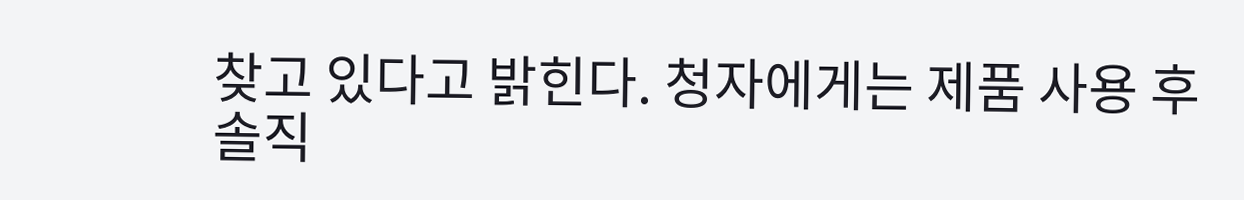찾고 있다고 밝힌다. 청자에게는 제품 사용 후 솔직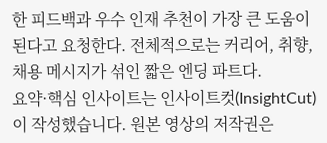한 피드백과 우수 인재 추천이 가장 큰 도움이 된다고 요청한다. 전체적으로는 커리어, 취향, 채용 메시지가 섞인 짧은 엔딩 파트다.
요약·핵심 인사이트는 인사이트컷(InsightCut)이 작성했습니다. 원본 영상의 저작권은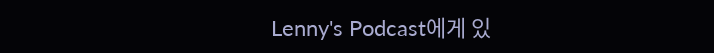Lenny's Podcast에게 있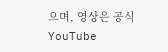으며, 영상은 공식 YouTube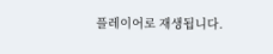플레이어로 재생됩니다.